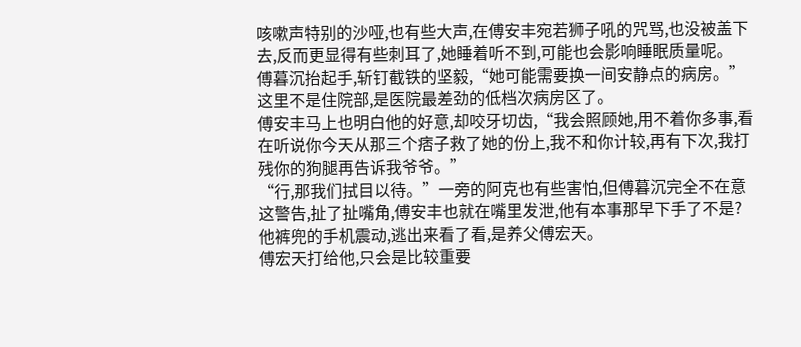咳嗽声特别的沙哑,也有些大声,在傅安丰宛若狮子吼的咒骂,也没被盖下去,反而更显得有些刺耳了,她睡着听不到,可能也会影响睡眠质量呢。
傅暮沉抬起手,斩钉截铁的坚毅,“她可能需要换一间安静点的病房。”
这里不是住院部,是医院最差劲的低档次病房区了。
傅安丰马上也明白他的好意,却咬牙切齿,“我会照顾她,用不着你多事,看在听说你今天从那三个痞子救了她的份上,我不和你计较,再有下次,我打残你的狗腿再告诉我爷爷。”
“行,那我们拭目以待。”一旁的阿克也有些害怕,但傅暮沉完全不在意这警告,扯了扯嘴角,傅安丰也就在嘴里发泄,他有本事那早下手了不是?
他裤兜的手机震动,逃出来看了看,是养父傅宏天。
傅宏天打给他,只会是比较重要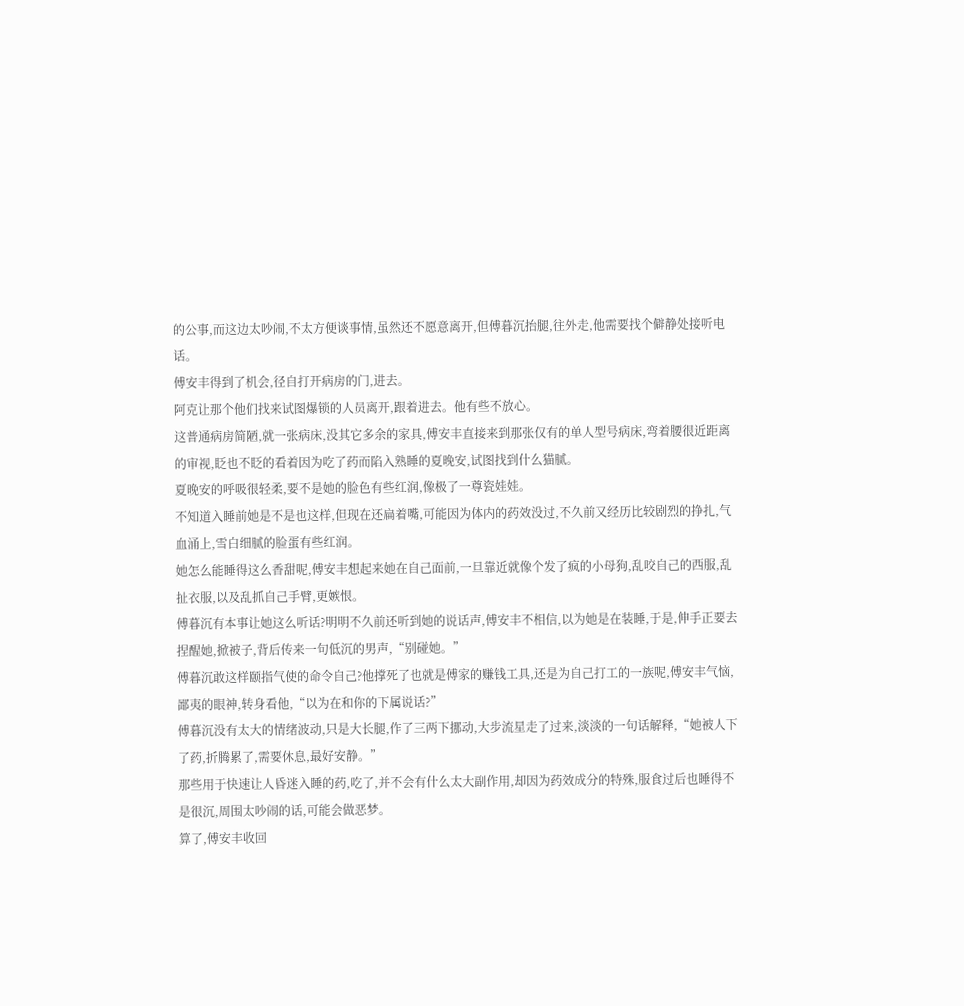的公事,而这边太吵闹,不太方便谈事情,虽然还不愿意离开,但傅暮沉抬腿,往外走,他需要找个僻静处接听电话。
傅安丰得到了机会,径自打开病房的门,进去。
阿克让那个他们找来试图爆锁的人员离开,跟着进去。他有些不放心。
这普通病房简陋,就一张病床,没其它多余的家具,傅安丰直接来到那张仅有的单人型号病床,弯着腰很近距离的审视,眨也不眨的看着因为吃了药而陷入熟睡的夏晚安,试图找到什么猫腻。
夏晚安的呼吸很轻柔,要不是她的脸色有些红润,像极了一尊瓷娃娃。
不知道入睡前她是不是也这样,但现在还扁着嘴,可能因为体内的药效没过,不久前又经历比较剧烈的挣扎,气血涌上,雪白细腻的脸蛋有些红润。
她怎么能睡得这么香甜呢,傅安丰想起来她在自己面前,一旦靠近就像个发了疯的小母狗,乱咬自己的西服,乱扯衣服,以及乱抓自己手臂,更嫉恨。
傅暮沉有本事让她这么听话?明明不久前还听到她的说话声,傅安丰不相信,以为她是在装睡,于是,伸手正要去捏醒她,掀被子,背后传来一句低沉的男声,“别碰她。”
傅暮沉敢这样颐指气使的命令自己?他撑死了也就是傅家的赚钱工具,还是为自己打工的一族呢,傅安丰气恼,鄙夷的眼神,转身看他,“以为在和你的下属说话?”
傅暮沉没有太大的情绪波动,只是大长腿,作了三两下挪动,大步流星走了过来,淡淡的一句话解释,“她被人下了药,折腾累了,需要休息,最好安静。”
那些用于快速让人昏迷入睡的药,吃了,并不会有什么太大副作用,却因为药效成分的特殊,服食过后也睡得不是很沉,周围太吵闹的话,可能会做恶梦。
算了,傅安丰收回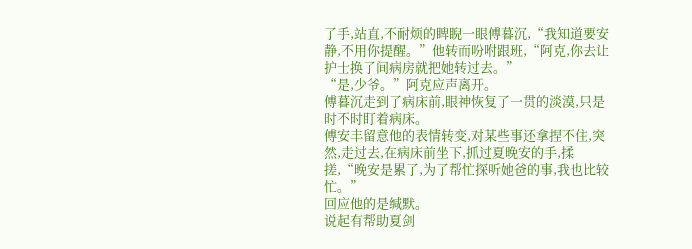了手,站直,不耐烦的睥睨一眼傅暮沉,“我知道要安静,不用你提醒。”他转而吩咐跟班,“阿克,你去让护士换了间病房就把她转过去。”
“是,少爷。”阿克应声离开。
傅暮沉走到了病床前,眼神恢复了一贯的淡漠,只是时不时盯着病床。
傅安丰留意他的表情转变,对某些事还拿捏不住,突然,走过去,在病床前坐下,抓过夏晚安的手,揉搓,“晚安是累了,为了帮忙探听她爸的事,我也比较忙。”
回应他的是缄默。
说起有帮助夏剑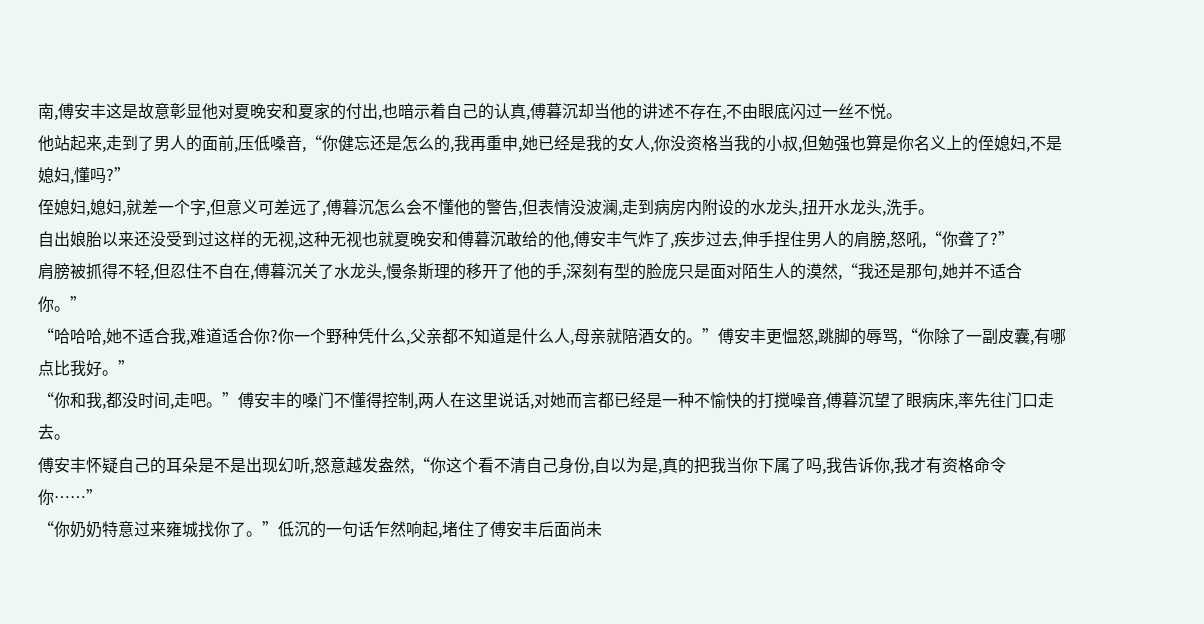南,傅安丰这是故意彰显他对夏晚安和夏家的付出,也暗示着自己的认真,傅暮沉却当他的讲述不存在,不由眼底闪过一丝不悦。
他站起来,走到了男人的面前,压低嗓音,“你健忘还是怎么的,我再重申,她已经是我的女人,你没资格当我的小叔,但勉强也算是你名义上的侄媳妇,不是媳妇,懂吗?”
侄媳妇,媳妇,就差一个字,但意义可差远了,傅暮沉怎么会不懂他的警告,但表情没波澜,走到病房内附设的水龙头,扭开水龙头,洗手。
自出娘胎以来还没受到过这样的无视,这种无视也就夏晚安和傅暮沉敢给的他,傅安丰气炸了,疾步过去,伸手捏住男人的肩膀,怒吼,“你聋了?”
肩膀被抓得不轻,但忍住不自在,傅暮沉关了水龙头,慢条斯理的移开了他的手,深刻有型的脸庞只是面对陌生人的漠然,“我还是那句,她并不适合你。”
“哈哈哈,她不适合我,难道适合你?你一个野种凭什么,父亲都不知道是什么人,母亲就陪酒女的。”傅安丰更愠怒,跳脚的辱骂,“你除了一副皮囊,有哪点比我好。”
“你和我,都没时间,走吧。”傅安丰的嗓门不懂得控制,两人在这里说话,对她而言都已经是一种不愉快的打搅噪音,傅暮沉望了眼病床,率先往门口走去。
傅安丰怀疑自己的耳朵是不是出现幻听,怒意越发盎然,“你这个看不清自己身份,自以为是,真的把我当你下属了吗,我告诉你,我才有资格命令你……”
“你奶奶特意过来雍城找你了。”低沉的一句话乍然响起,堵住了傅安丰后面尚未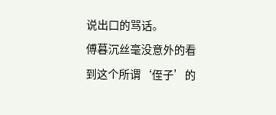说出口的骂话。
傅暮沉丝毫没意外的看到这个所谓‘侄子’的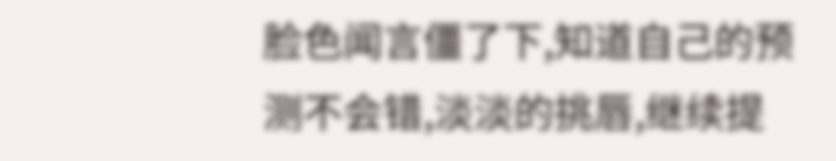脸色闻言僵了下,知道自己的预测不会错,淡淡的挑唇,继续提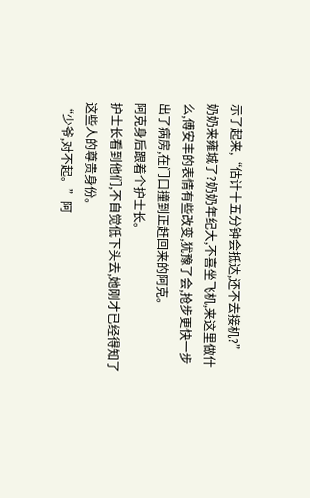示了起来,“估计十五分钟会抵达,还不去接机?”
奶奶来雍城了?奶奶年纪大,不喜坐飞机,来这里做什么,傅安丰的表情有些改变,犹豫了会,抢步更快一步出了病房,在门口撞到正赶回来的阿克。
阿克身后跟着个护士长。
护士长看到他们,不自觉低下头去,她刚才已经得知了这些人的尊贵身份。
“少爷,对不起。”阿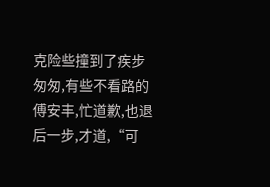克险些撞到了疾步匆匆,有些不看路的傅安丰,忙道歉,也退后一步,才道,“可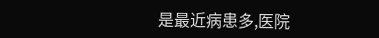是最近病患多,医院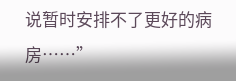说暂时安排不了更好的病房……”